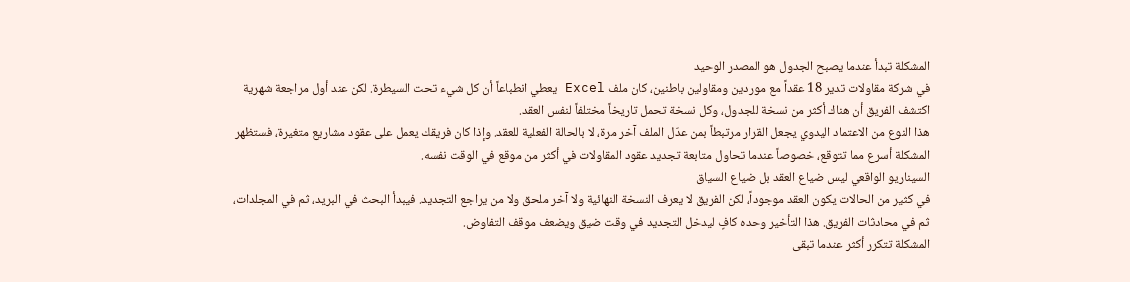المشكلة تبدأ عندما يصبح الجدول هو المصدر الوحيد
في شركة مقاولات تدير 18 عقداً مع موردين ومقاولين باطنين، كان ملف Excel يعطي انطباعاً أن كل شيء تحت السيطرة. لكن عند أول مراجعة شهرية اكتشف الفريق أن هناك أكثر من نسخة للجدول، وكل نسخة تحمل تاريخاً مختلفاً لنفس العقد.
هذا النوع من الاعتماد اليدوي يجعل القرار مرتبطاً بمن عدّل الملف آخر مرة، لا بالحالة الفعلية للعقد. وإذا كان فريقك يعمل على عقود مشاريع متغيرة، فستظهر المشكلة أسرع مما تتوقع، خصوصاً عندما تحاول متابعة تجديد عقود المقاولات في أكثر من موقع في الوقت نفسه.
السيناريو الواقعي ليس ضياع العقد بل ضياع السياق
في كثير من الحالات يكون العقد موجوداً، لكن الفريق لا يعرف النسخة النهائية ولا آخر ملحق ولا من يراجع التجديد. فيبدأ البحث في البريد، ثم في المجلدات، ثم في محادثات الفريق. هذا التأخير وحده كافٍ ليدخل التجديد في وقت ضيق ويضعف موقف التفاوض.
المشكلة تتكرر أكثر عندما تبقى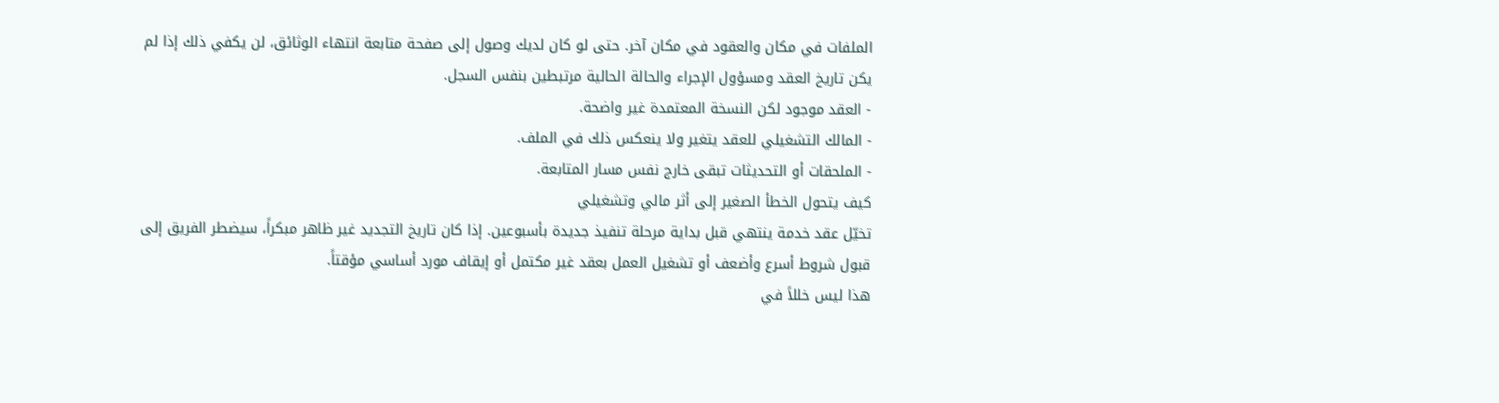الملفات في مكان والعقود في مكان آخر. حتى لو كان لديك وصول إلى صفحة متابعة انتهاء الوثائق، لن يكفي ذلك إذا لم يكن تاريخ العقد ومسؤول الإجراء والحالة الحالية مرتبطين بنفس السجل.
- العقد موجود لكن النسخة المعتمدة غير واضحة.
- المالك التشغيلي للعقد يتغير ولا ينعكس ذلك في الملف.
- الملحقات أو التحديثات تبقى خارج نفس مسار المتابعة.
كيف يتحول الخطأ الصغير إلى أثر مالي وتشغيلي
تخيّل عقد خدمة ينتهي قبل بداية مرحلة تنفيذ جديدة بأسبوعين. إذا كان تاريخ التجديد غير ظاهر مبكراً، سيضطر الفريق إلى قبول شروط أسرع وأضعف أو تشغيل العمل بعقد غير مكتمل أو إيقاف مورد أساسي مؤقتاً.
هذا ليس خللاً في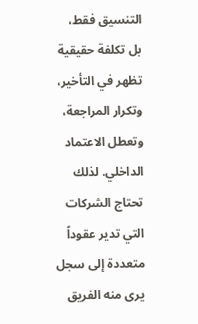التنسيق فقط، بل تكلفة حقيقية تظهر في التأخير، وتكرار المراجعة، وتعطل الاعتماد الداخلي. لذلك تحتاج الشركات التي تدير عقوداً متعددة إلى سجل يرى منه الفريق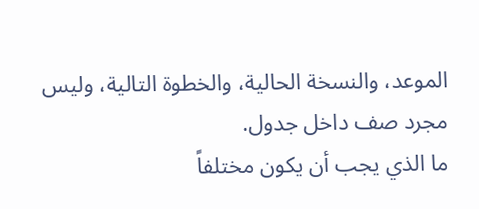الموعد، والنسخة الحالية، والخطوة التالية، وليس مجرد صف داخل جدول.
ما الذي يجب أن يكون مختلفاً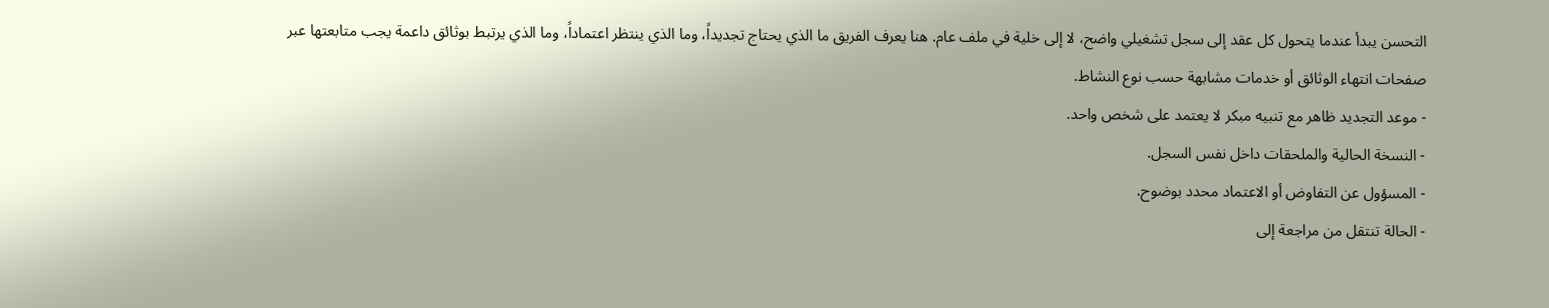التحسن يبدأ عندما يتحول كل عقد إلى سجل تشغيلي واضح، لا إلى خلية في ملف عام. هنا يعرف الفريق ما الذي يحتاج تجديداً، وما الذي ينتظر اعتماداً، وما الذي يرتبط بوثائق داعمة يجب متابعتها عبر صفحات انتهاء الوثائق أو خدمات مشابهة حسب نوع النشاط.
- موعد التجديد ظاهر مع تنبيه مبكر لا يعتمد على شخص واحد.
- النسخة الحالية والملحقات داخل نفس السجل.
- المسؤول عن التفاوض أو الاعتماد محدد بوضوح.
- الحالة تنتقل من مراجعة إلى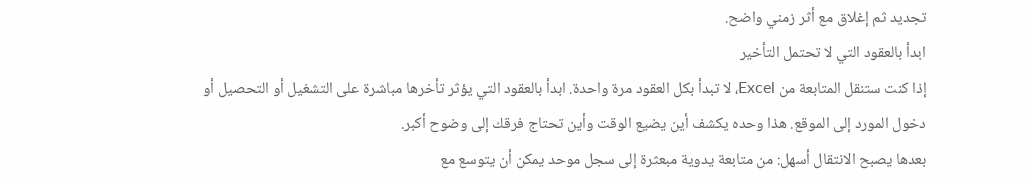تجديد ثم إغلاق مع أثر زمني واضح.
ابدأ بالعقود التي لا تحتمل التأخير
إذا كنت ستنقل المتابعة من Excel، لا تبدأ بكل العقود مرة واحدة. ابدأ بالعقود التي يؤثر تأخرها مباشرة على التشغيل أو التحصيل أو دخول المورد إلى الموقع. هذا وحده يكشف أين يضيع الوقت وأين تحتاج فرقك إلى وضوح أكبر.
بعدها يصبح الانتقال أسهل: من متابعة يدوية مبعثرة إلى سجل موحد يمكن أن يتوسع مع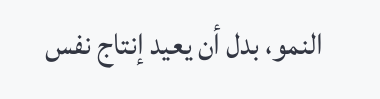النمو، بدل أن يعيد إنتاج نفس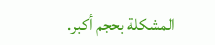المشكلة بحجم أكبر.